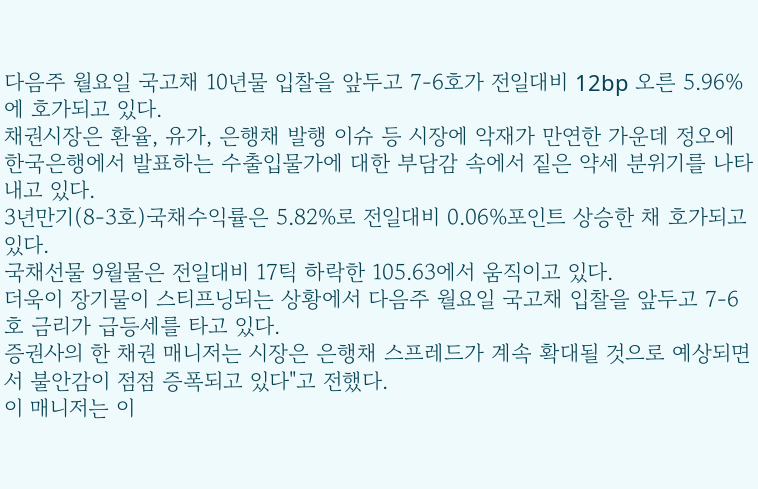다음주 월요일 국고채 10년물 입찰을 앞두고 7-6호가 전일대비 12bp 오른 5.96%에 호가되고 있다.
채권시장은 환율, 유가, 은행채 발행 이슈 등 시장에 악재가 만연한 가운데 정오에 한국은행에서 발표하는 수출입물가에 대한 부담감 속에서 짙은 약세 분위기를 나타내고 있다.
3년만기(8-3호)국채수익률은 5.82%로 전일대비 0.06%포인트 상승한 채 호가되고 있다.
국채선물 9월물은 전일대비 17틱 하락한 105.63에서 움직이고 있다.
더욱이 장기물이 스티프닝되는 상황에서 다음주 월요일 국고채 입찰을 앞두고 7-6호 금리가 급등세를 타고 있다.
증권사의 한 채권 매니저는 시장은 은행채 스프레드가 계속 확대될 것으로 예상되면서 불안감이 점점 증폭되고 있다"고 전했다.
이 매니저는 이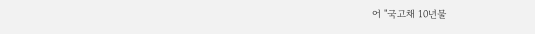어 "국고채 10년물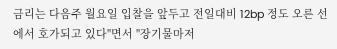금리는 다음주 월요일 입찰을 앞두고 전일대비 12bp 정도 오른 선에서 호가되고 있다"면서 "장기물마저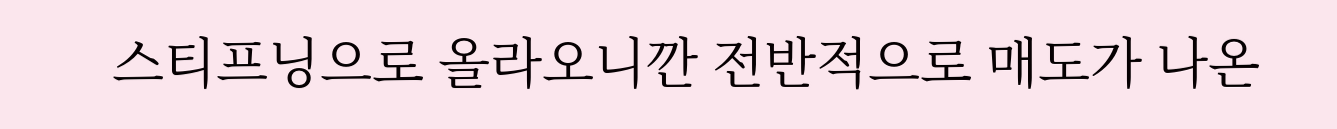스티프닝으로 올라오니깐 전반적으로 매도가 나온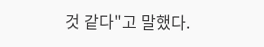것 같다"고 말했다.